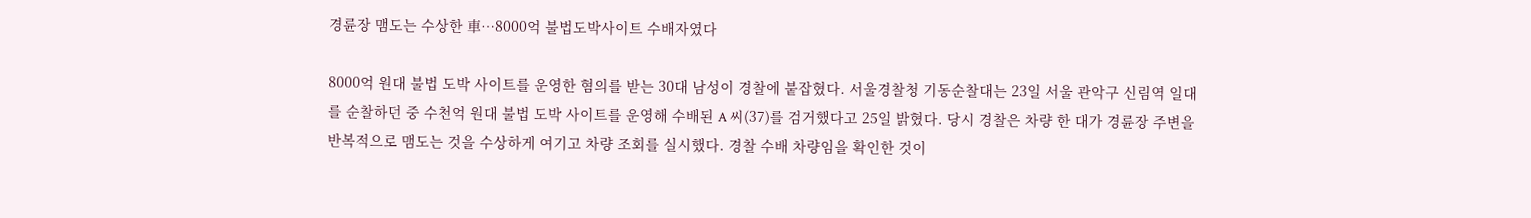경륜장 맴도는 수상한 車…8000억 불법도박사이트 수배자였다

8000억 원대 불법 도박 사이트를 운영한 혐의를 받는 30대 남성이 경찰에 붙잡혔다. 서울경찰청 기동순찰대는 23일 서울 관악구 신림역 일대를 순찰하던 중 수천억 원대 불법 도박 사이트를 운영해 수배된 A 씨(37)를 검거했다고 25일 밝혔다. 당시 경찰은 차량 한 대가 경륜장 주변을 반복적으로 맴도는 것을 수상하게 여기고 차량 조회를 실시했다. 경찰 수배 차량임을 확인한 것이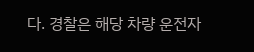다. 경찰은 해당 차량 운전자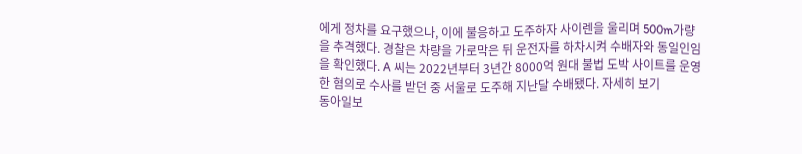에게 정차를 요구했으나, 이에 불응하고 도주하자 사이렌을 울리며 500m가량을 추격했다. 경찰은 차량을 가로막은 뒤 운전자를 하차시켜 수배자와 동일인임을 확인했다. A 씨는 2022년부터 3년간 8000억 원대 불법 도박 사이트를 운영한 혐의로 수사를 받던 중 서울로 도주해 지난달 수배됐다. 자세히 보기
동아일보